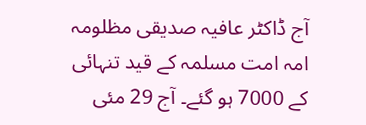آج ڈاکٹر عافیہ صدیقی مظلومہ امہ امت مسلمہ کے قید تنہائی کے 7000 ہو گئے۔ آج 29 مئی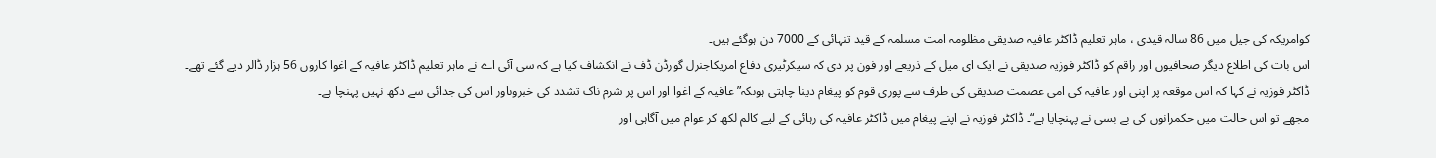کوامریکہ کی جیل میں 86 سالہ قیدی ، ماہر تعلیم ڈاکٹر عافیہ صدیقی مظلومہ امت مسلمہ کے قید تنہائی کے 7000 دن ہوگئے ہیں۔
اس بات کی اطلاع دیگر صحافیوں اور راقم کو ڈاکٹر فوزیہ صدیقی نے ایک ای میل کے ذریعے اور فون پر دی کہ سیکرٹیری دفاع امریکاجنرل گورڈن ڈف نے انکشاف کیا ہے کہ سی آئی اے نے ماہر تعلیم ڈاکٹر عافیہ کے اغوا کاروں 56 ہزار ڈالر دیے گئے تھے۔
ڈاکٹر فوزیہ نے کہا کہ اس موقعہ پر اپنی اور عافیہ کی امی عصمت صدیقی کی طرف سے پوری قوم کو پیغام دینا چاہتی ہوںکہ” عافیہ کے اغوا اور اس پر شرم ناک تشدد کی خبروںاور اس کی جدائی سے دکھ نہیں پہنچا ہے۔
مجھے تو اس حالت میں حکمرانوں کی بے بسی نے پہنچایا ہے“۔ ڈاکٹر فوزیہ نے اپنے پیغام میں ڈاکٹر عافیہ کی رہائی کے لیے کالم لکھ کر عوام میں آگاہی اور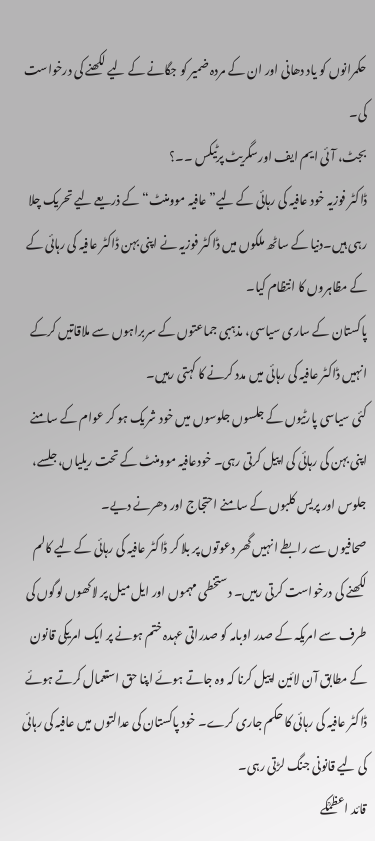حکمرانوں کو یاد دھانی اور ان کے مردہ ضمیر کو جگانے کے لیے لکھنے کی درخواست کی۔
بجٹ، آئی ایم ایف اورسگریٹ پرٹیکس ۔۔؟
ڈاکٹر فوزیہ خود عافیہ کی رہائی کے لیے” عافیہ موومنٹ“ کے ذریعے لیے تحریک چلا رہی ہیں۔دنیا کے ساٹھ ملکوں میں ڈاکٹر فوزیہ نے اپنی بہن ڈاکٹر عافیہ کی رہائی کے کے مظاہروں کا انتظام کیا۔
پاکستان کے ساری سیاسی، مذہبی جماعتوں کے سربراہوں سے ملاقاتیں کرکے انہیں ڈاکٹر عافیہ کی رہائی میں مدد کرنے کا کہتی رہیں۔
کئی سیاسی پارٹیوں کے جلسوں جلوسوں میں خود شریک ہو کر عوام کے سامنے اپنی بہن کی رہائی کی اپیل کرتی رہی۔ خودعافیہ موومنٹ کے تحت ریلیاں،جلسے، جلوس اور پریس کلبوں کے سامنے احتجاج اور دھرنے دیے۔
صحافیوں سے رابطے انہیں گھر دعوتوں پر بلا کر ڈاکٹر عافیہ کی رہائی کے لیے کالم لکھنے کی درخواست کرتی رہیں۔ دستخطی مہموں اور ایل میل پر لاکھوں لوگوں کی طرف سے امریکہ کے صدر اوبامہ کو صدراتی عہدہ ختم ہونے پر ایک امریکی قانون کے مطابق آن لائین اپیل کرنا کہ وہ جاتے ہوئے اپنا حق استعمال کرتے ہوئے ڈاکٹر عافیہ کی رہائی کا حکم جاری کرے۔ خود پاکستان کی عدالتوں میں عافیہ کی رہائی کی لیے قانونی جنگ لڑتی رہی۔
قائد اعظمؒکے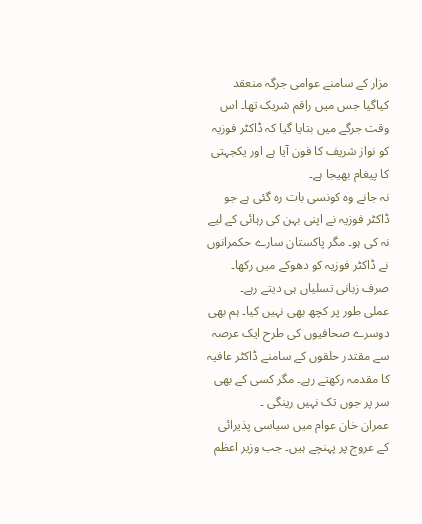مزار کے سامنے عوامی جرگہ منعقد کیاگیا جس میں راقم شریک تھا۔ اس وقت جرگے میں بتایا گیا کہ ڈاکٹر فوزیہ کو نواز شریف کا فون آیا ہے اور یکجہتی کا پیغام بھیجا ہے۔
نہ جانے وہ کونسی بات رہ گئی ہے جو ڈاکٹر فوزیہ نے اپنی بہن کی رہائی کے لیے نہ کی ہو۔ مگر پاکستان سارے حکمرانوں نے ڈاکٹر فوزیہ کو دھوکے میں رکھا۔ صرف زبانی تسلیاں ہی دیتے رہے۔
عملی طور پر کچھ بھی نہیں کیا۔ ہم بھی دوسرے صحافیوں کی طرح ایک عرصہ سے مقتدر حلقوں کے سامنے ڈاکٹر عافیہ کا مقدمہ رکھتے رہے۔ مگر کسی کے بھی سر پر جوں تک نہیں رینگی ۔
عمران خان عوام میں سیاسی پذیرائی کے عروج پر پہنچے ہیں۔ جب وزیر اعظم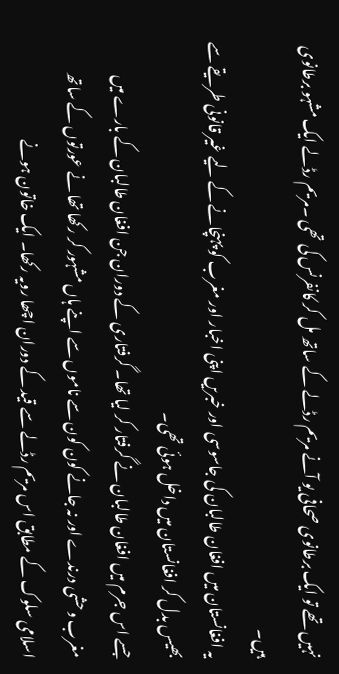نہیں تھے تو ایک برطانوی صحافی یو آنے مریم رڈلے کے ساتھ مل کر کانفرنس کی تھی ۔مریم رڈلے ایک مشہو برطانوی ہیں۔
یہ افغانستان میں افغان طالبان کی جاسوسی اور خبریں اپنی اخبار اور مغرب کو پہنچانے کے لیے غیر قانونی طریقے سے بھیس بدل کر افغانستان میں داخل ہوئی تھی۔
جسے اس جرم میں افغان طالبان نے گرفتار کر لیا تھا۔ گرفتاری کے دوران جن افغان طالبان کے بارے میں مغرب وحشی درندے اور نہ جانے کون کون سے ناموں سے اپنے ہاں مشہور کر رکھا تھا نے عورتوں کے ساتھ اسلامی سلوک کے مطابق اس مریم رڈلے سے قید کے دوران اچھا رویہ رکھا۔ ایک خاتون ہونے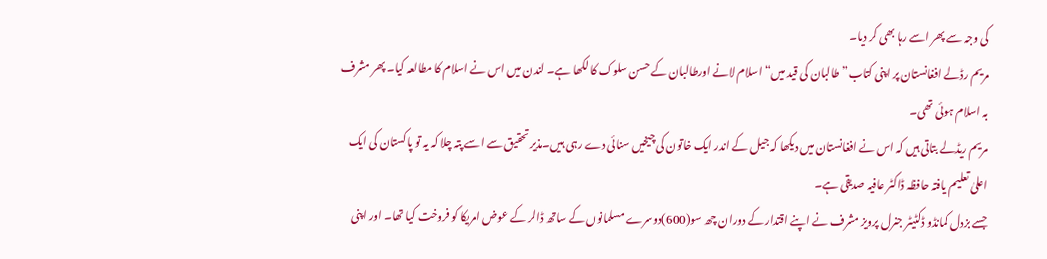کی وجہ سے پھر اسے رہا بھی کر دیا۔
مریم رڈلے افغانستان پر اپنی کتاب” طالبان کی قید میں“ اسلام لانے اورطالبان کے حسن سلوک کا لکھا ہے۔ لندن میں اس نے اسلام کا مطالعہ کیا۔ پھر مشرف بہ اسلام ہوئی تھی۔
مریم ریڈلے بتاتی ہیں کہ اس نے افغانستان میں دیکھا کہ جیل کے اندر ایک خاتون کی چیخیں سنائی دے رہی ہیں۔مذیر تحقیق سے اسے پتہ چلا کہ یہ تو پاکستان کی ایک اعلیٰ تعلیم یافتہ حافظہ ڈاکٹر عافیہ صدیقی ہے۔
جسے بزدل کمانڈو ڈکٹیٹر جنرل پرویز مشرف نے اپنے اقتدار کے دوران چھ سو(600)دوسرے مسلمانوں کے ساتھ ڈالر کے عوض امریکا کو فروخت کیا تھا۔ اور اپنی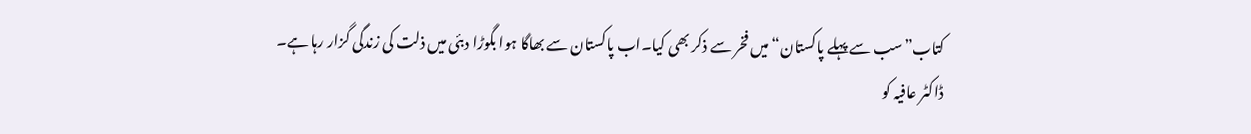کتاب”سب سے پہلے پاکستان“ میں فخر سے ذکر بھی کیا۔اب پاکستان سے بھاگا ہوا بگوڑا دبئی میں ذلت کی زندگی گزار رہا ہے۔
ڈاکٹر عافیہ کو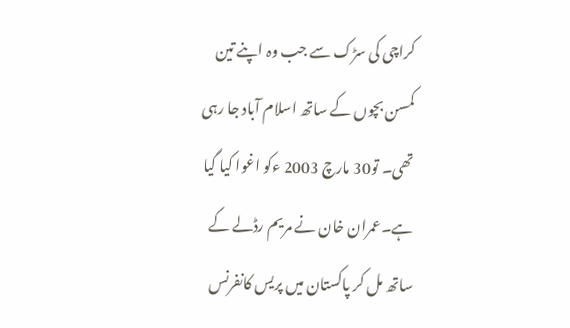کراچی کی سڑک سے جب وہ اپنے تین کمسن بچوں کے ساتھ اسلام آباد جا رہی تھی۔ تو30 مارچ 2003 ءکو اغوا کیا گیا ہے۔عمران خان نے مریم رڈلے کے ساتھ مل کر پاکستان میں پریس کانفرنس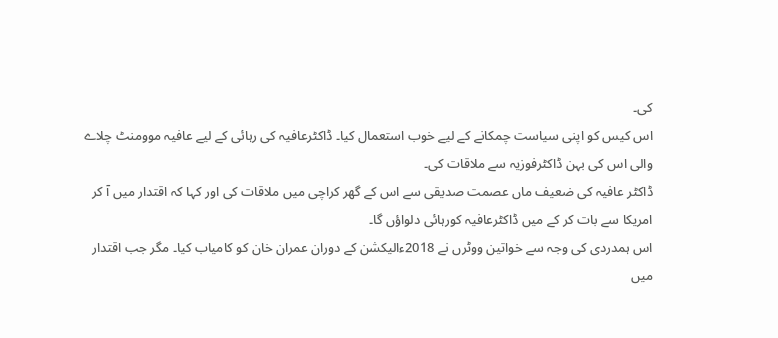کی۔
اس کیس کو اپنی سیاست چمکانے کے لیے خوب استعمال کیا۔ ڈاکٹرعافیہ کی رہائی کے لیے عافیہ موومنٹ چلاے والی اس کی بہن ڈاکٹرفوزیہ سے ملاقات کی۔
ڈاکٹر عافیہ کی ضعیف ماں عصمت صدیقی سے اس کے گھر کراچی میں ملاقات کی اور کہا کہ اقتدار میں آ کر امریکا سے بات کر کے میں ڈاکٹرعافیہ کورہائی دلواؤں گا۔
اس ہمدردی کی وجہ سے خواتین ووٹرں نے 2018ءالیکشن کے دوران عمران خان کو کامیاب کیا۔ مگر جب اقتدار میں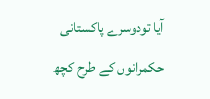آیا تودوسرے پاکستانی حکمرانوں کے طرح کچھ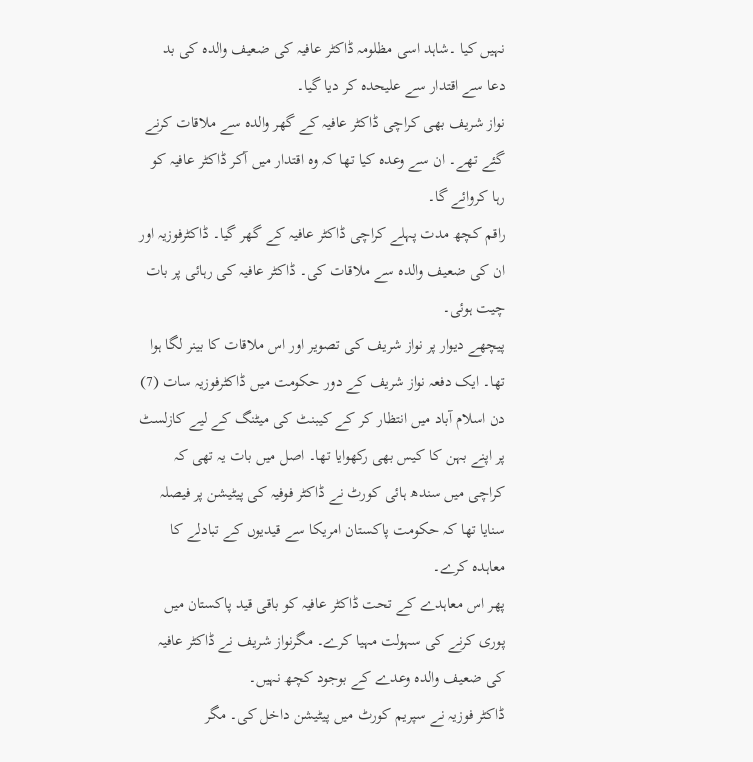نہیں کیا ۔شاہد اسی مظلومہ ڈاکٹر عافیہ کی ضعیف والدہ کی بد
دعا سے اقتدار سے علیحدہ کر دیا گیا۔
نواز شریف بھی کراچی ڈاکٹر عافیہ کے گھر والدہ سے ملاقات کرنے گئے تھے۔ ان سے وعدہ کیا تھا کہ وہ اقتدار میں آکر ڈاکٹر عافیہ کو رہا کروائے گا۔
راقم کچھ مدت پہلے کراچی ڈاکٹر عافیہ کے گھر گیا۔ ڈاکٹرفوزیہ اور ان کی ضعیف والدہ سے ملاقات کی۔ ڈاکٹر عافیہ کی رہائی پر بات چیت ہوئی۔
پیچھے دیوار پر نواز شریف کی تصویر اور اس ملاقات کا بینر لگا ہوا تھا۔ ایک دفعہ نواز شریف کے دور حکومت میں ڈاکٹرفوزیہ سات (7) دن اسلام آباد میں انتظار کر کے کیبنٹ کی میٹنگ کے لیے کازلسٹ پر اپنے بہن کا کیس بھی رکھوایا تھا۔ اصل میں بات یہ تھی کہ کراچی میں سندھ ہائی کورٹ نے ڈاکٹر فوفیہ کی پیٹیشن پر فیصلہ سنایا تھا کہ حکومت پاکستان امریکا سے قیدیوں کے تبادلے کا معاہدہ کرے۔
پھر اس معاہدے کے تحت ڈاکٹر عافیہ کو باقی قید پاکستان میں پوری کرنے کی سہولت مہیا کرے۔ مگرنواز شریف نے ڈاکٹر عافیہ کی ضعیف والدہ وعدے کے بوجود کچھ نہیں۔
ڈاکٹر فوزیہ نے سپریم کورٹ میں پیٹیشن داخل کی۔ مگر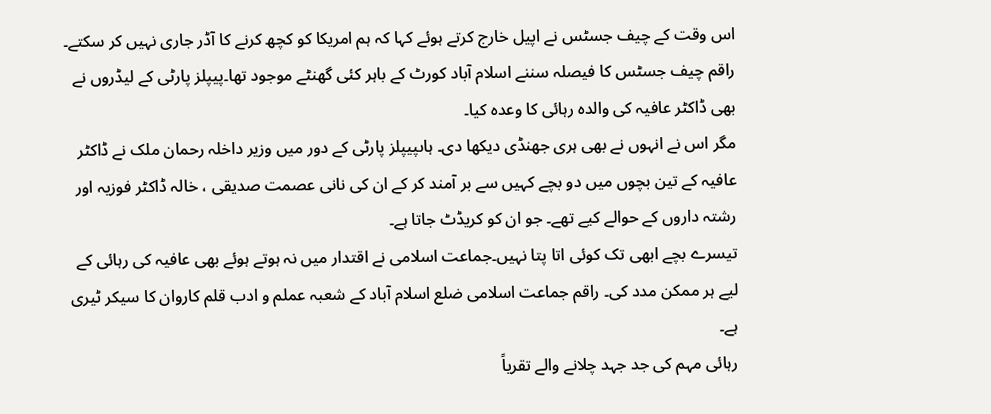اس وقت کے چیف جسٹس نے اپیل خارج کرتے ہوئے کہا کہ ہم امریکا کو کچھ کرنے کا آڈر جاری نہیں کر سکتے۔
راقم چیف جسٹس کا فیصلہ سننے اسلام آباد کورٹ کے باہر کئی گھنٹے موجود تھا۔پیپلز پارٹی کے لیڈروں نے بھی ڈاکٹر عافیہ کی والدہ رہائی کا وعدہ کیا۔
مگر اس نے انہوں نے بھی ہری جھنڈی دیکھا دی۔ ہاںپیپلز پارٹی کے دور میں وزیر داخلہ رحمان ملک نے ڈاکٹر عافیہ کے تین بچوں میں دو بچے کہیں سے بر آمند کر کے ان کی نانی عصمت صدیقی ، خالہ ڈاکٹر فوزیہ اور رشتہ داروں کے حوالے کیے تھے۔ جو ان کو کریڈٹ جاتا ہے۔
تیسرے بچے ابھی تک کوئی اتا پتا نہیں۔جماعت اسلامی نے اقتدار میں نہ ہوتے ہوئے بھی عافیہ کی رہائی کے لیے ہر ممکن مدد کی۔ راقم جماعت اسلامی ضلع اسلام آباد کے شعبہ عملم و ادب قلم کاروان کا سیکر ٹیری ہے۔
رہائی مہم کی جد جہد چلانے والے تقریاً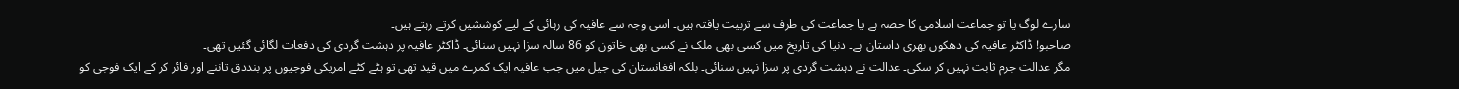سارے لوگ یا تو جماعت اسلامی کا حصہ ہے یا جماعت کی طرف سے تربیت یافتہ ہیں۔ اسی وجہ سے عافیہ کی رہائی کے لیے کوششیں کرتے رہتے ہیں۔
صاحبو! ڈاکٹر عافیہ کی دھکوں بھری داستان ہے۔ دنیا کی تاریخ میں کسی بھی ملک نے کسی بھی خاتون کو 86 سالہ سزا نہیں سنائی۔ ڈاکٹر عافیہ پر دہشت گردی کی دفعات لگائی گئیں تھی۔
مگر عدالت جرم ثابت نہیں کر سکی۔ عدالت نے دہشت گردی پر سزا نہیں سنائی۔ بلکہ افغانستان کی جیل میں جب عافیہ ایک کمرے میں قید تھی تو ہٹے کٹے امریکی فوجیوں پر بنددق تاننے اور فائر کر کے ایک فوجی کو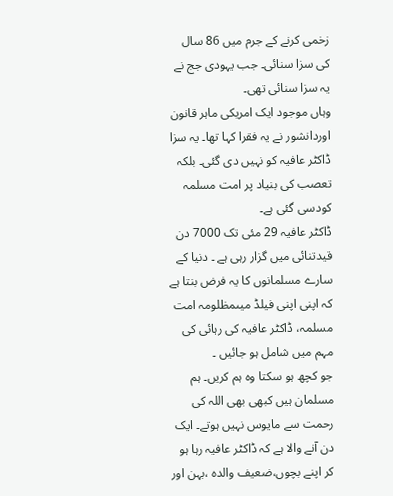زخمی کرنے کے جرم میں 86 سال کی سزا سنائی۔ جب یہودی جج نے یہ سزا سنائی تھی۔
وہاں موجود ایک امریکی ماہر قانون اوردانشور نے یہ فقرا کہا تھا۔ یہ سزا ڈاکٹر عافیہ کو نہیں دی گئی۔ بلکہ تعصب کی بنیاد پر امت مسلمہ کودسی گئی ہے۔
ڈاکٹر عافیہ 29 مئی تک 7000 دن قیدتنائی میں گزار رہی ہے ۔ دنیا کے سارے مسلمانوں کا یہ فرض بنتا ہے کہ اپنی اپنی فیلڈ میںمظلومہ امت مسلمہ، ڈاکٹر عافیہ کی رہائی کی مہم میں شامل ہو جائیں ۔
جو کچھ ہو سکتا وہ ہم کریں۔ ہم مسلمان ہیں کبھی بھی اللہ کی رحمت سے مایوس نہیں ہوتے۔ ایک دن آنے والا ہے کہ ڈاکٹر عافیہ رہا ہو کر اپنے بچوں،ضعیف والدہ ،بہن اور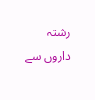رشتہ داروں سے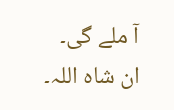آ ملے گی۔
ان شاہ اللہ۔